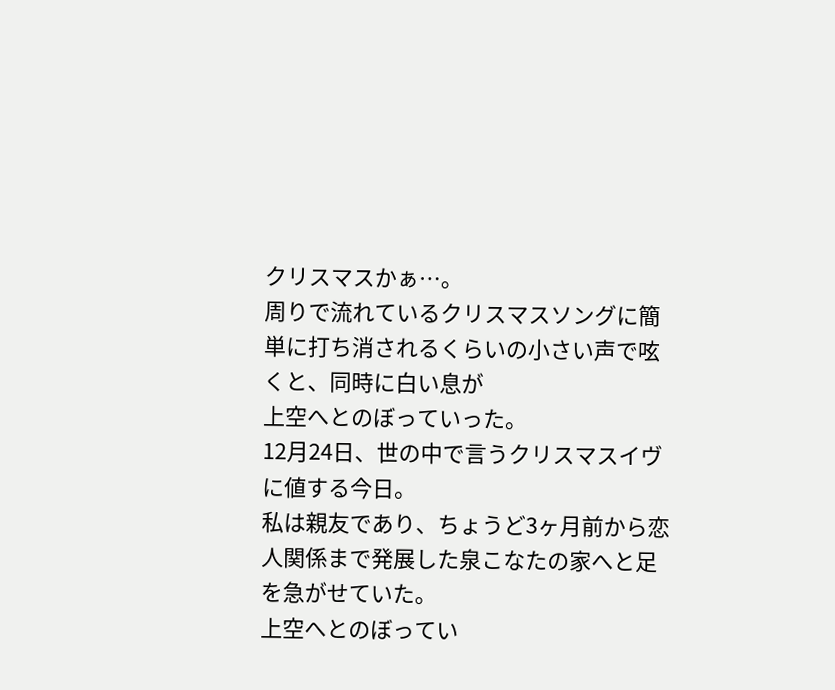クリスマスかぁ…。
周りで流れているクリスマスソングに簡単に打ち消されるくらいの小さい声で呟くと、同時に白い息が
上空へとのぼっていった。
12月24日、世の中で言うクリスマスイヴに値する今日。
私は親友であり、ちょうど3ヶ月前から恋人関係まで発展した泉こなたの家へと足を急がせていた。
上空へとのぼってい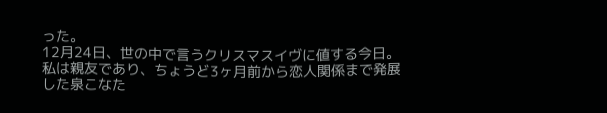った。
12月24日、世の中で言うクリスマスイヴに値する今日。
私は親友であり、ちょうど3ヶ月前から恋人関係まで発展した泉こなた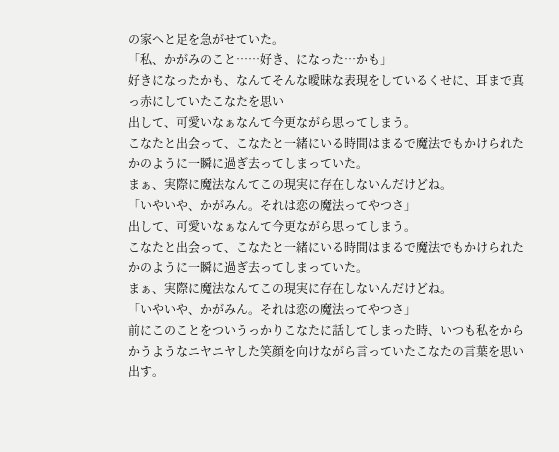の家へと足を急がせていた。
「私、かがみのこと……好き、になった…かも」
好きになったかも、なんてそんな曖昧な表現をしているくせに、耳まで真っ赤にしていたこなたを思い
出して、可愛いなぁなんて今更ながら思ってしまう。
こなたと出会って、こなたと一緒にいる時間はまるで魔法でもかけられたかのように一瞬に過ぎ去ってしまっていた。
まぁ、実際に魔法なんてこの現実に存在しないんだけどね。
「いやいや、かがみん。それは恋の魔法ってやつさ」
出して、可愛いなぁなんて今更ながら思ってしまう。
こなたと出会って、こなたと一緒にいる時間はまるで魔法でもかけられたかのように一瞬に過ぎ去ってしまっていた。
まぁ、実際に魔法なんてこの現実に存在しないんだけどね。
「いやいや、かがみん。それは恋の魔法ってやつさ」
前にこのことをついうっかりこなたに話してしまった時、いつも私をからかうようなニヤニヤした笑顔を向けながら言っていたこなたの言葉を思い出す。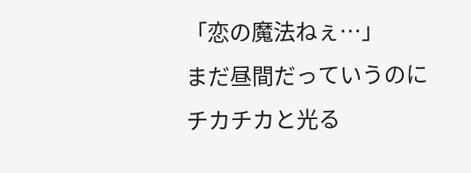「恋の魔法ねぇ…」
まだ昼間だっていうのにチカチカと光る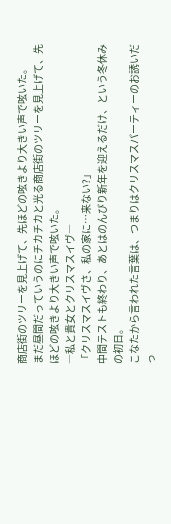商店街のツリーを見上げて、先ほどの呟きより大きい声で呟いた。
まだ昼間だっていうのにチカチカと光る商店街のツリーを見上げて、先ほどの呟きより大きい声で呟いた。
―私と貴女とクリスマスイヴ―
「クリスマスイヴさ、私の家に…来ない?」
中間テストも終わり、あとはのんびり新年を迎えるだけ、という冬休みの初日。
こなたから言われた言葉は、つまりはクリスマスパーティーのお誘いだっ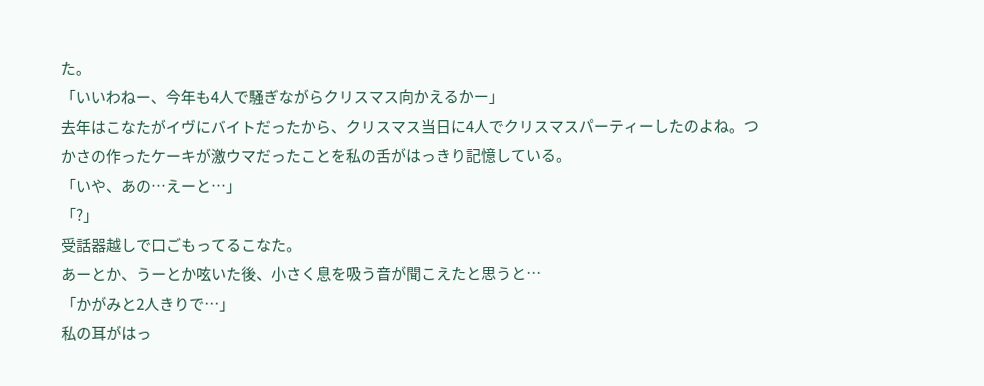た。
「いいわねー、今年も4人で騒ぎながらクリスマス向かえるかー」
去年はこなたがイヴにバイトだったから、クリスマス当日に4人でクリスマスパーティーしたのよね。つかさの作ったケーキが激ウマだったことを私の舌がはっきり記憶している。
「いや、あの…えーと…」
「?」
受話器越しで口ごもってるこなた。
あーとか、うーとか呟いた後、小さく息を吸う音が聞こえたと思うと…
「かがみと2人きりで…」
私の耳がはっ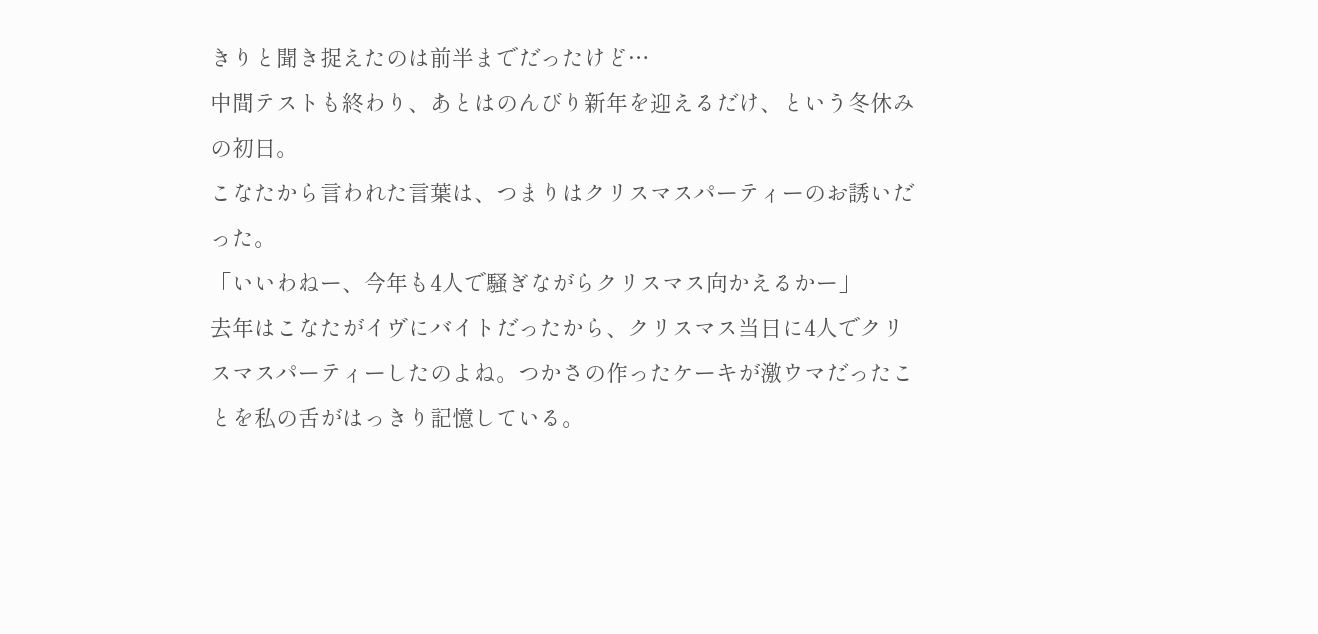きりと聞き捉えたのは前半までだったけど…
中間テストも終わり、あとはのんびり新年を迎えるだけ、という冬休みの初日。
こなたから言われた言葉は、つまりはクリスマスパーティーのお誘いだった。
「いいわねー、今年も4人で騒ぎながらクリスマス向かえるかー」
去年はこなたがイヴにバイトだったから、クリスマス当日に4人でクリスマスパーティーしたのよね。つかさの作ったケーキが激ウマだったことを私の舌がはっきり記憶している。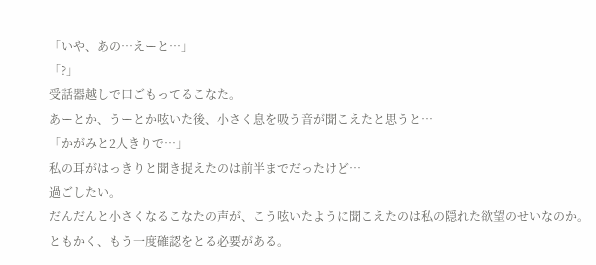「いや、あの…えーと…」
「?」
受話器越しで口ごもってるこなた。
あーとか、うーとか呟いた後、小さく息を吸う音が聞こえたと思うと…
「かがみと2人きりで…」
私の耳がはっきりと聞き捉えたのは前半までだったけど…
過ごしたい。
だんだんと小さくなるこなたの声が、こう呟いたように聞こえたのは私の隠れた欲望のせいなのか。
ともかく、もう一度確認をとる必要がある。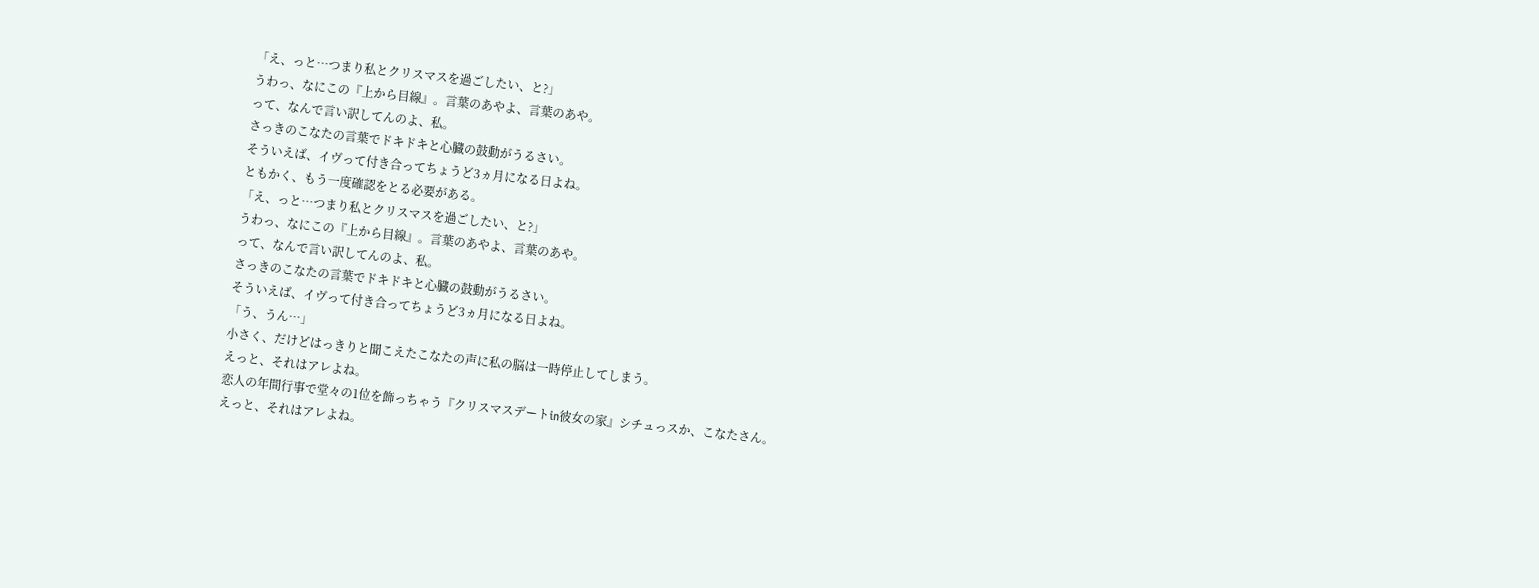「え、っと…つまり私とクリスマスを過ごしたい、と?」
うわっ、なにこの『上から目線』。言葉のあやよ、言葉のあや。
って、なんで言い訳してんのよ、私。
さっきのこなたの言葉でドキドキと心臓の鼓動がうるさい。
そういえば、イヴって付き合ってちょうど3ヵ月になる日よね。
ともかく、もう一度確認をとる必要がある。
「え、っと…つまり私とクリスマスを過ごしたい、と?」
うわっ、なにこの『上から目線』。言葉のあやよ、言葉のあや。
って、なんで言い訳してんのよ、私。
さっきのこなたの言葉でドキドキと心臓の鼓動がうるさい。
そういえば、イヴって付き合ってちょうど3ヵ月になる日よね。
「う、うん…」
小さく、だけどはっきりと聞こえたこなたの声に私の脳は一時停止してしまう。
えっと、それはアレよね。
恋人の年間行事で堂々の1位を飾っちゃう『クリスマスデートin彼女の家』シチュっスか、こなたさん。
えっと、それはアレよね。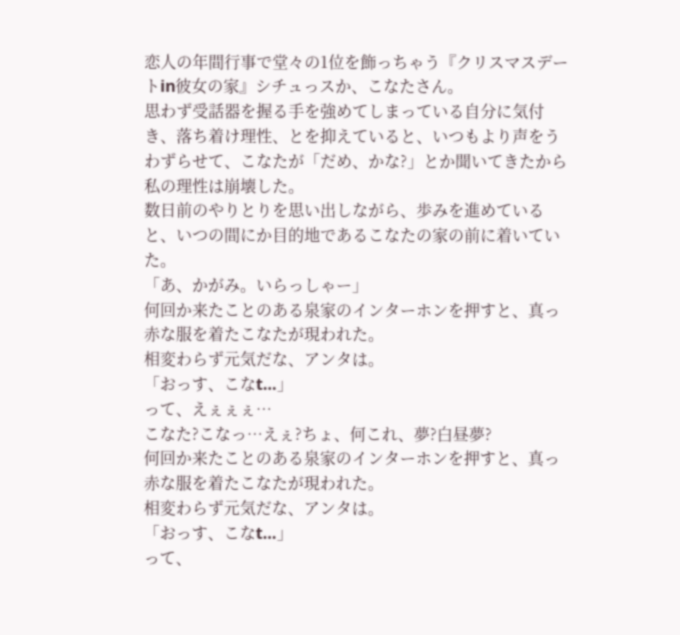恋人の年間行事で堂々の1位を飾っちゃう『クリスマスデートin彼女の家』シチュっスか、こなたさん。
思わず受話器を握る手を強めてしまっている自分に気付き、落ち着け理性、とを抑えていると、いつもより声をうわずらせて、こなたが「だめ、かな?」とか聞いてきたから私の理性は崩壊した。
数日前のやりとりを思い出しながら、歩みを進めていると、いつの間にか目的地であるこなたの家の前に着いていた。
「あ、かがみ。いらっしゃー」
何回か来たことのある泉家のインターホンを押すと、真っ赤な服を着たこなたが現われた。
相変わらず元気だな、アンタは。
「おっす、こなt…」
って、えぇぇぇ…
こなた?こなっ…えぇ?ちょ、何これ、夢?白昼夢?
何回か来たことのある泉家のインターホンを押すと、真っ赤な服を着たこなたが現われた。
相変わらず元気だな、アンタは。
「おっす、こなt…」
って、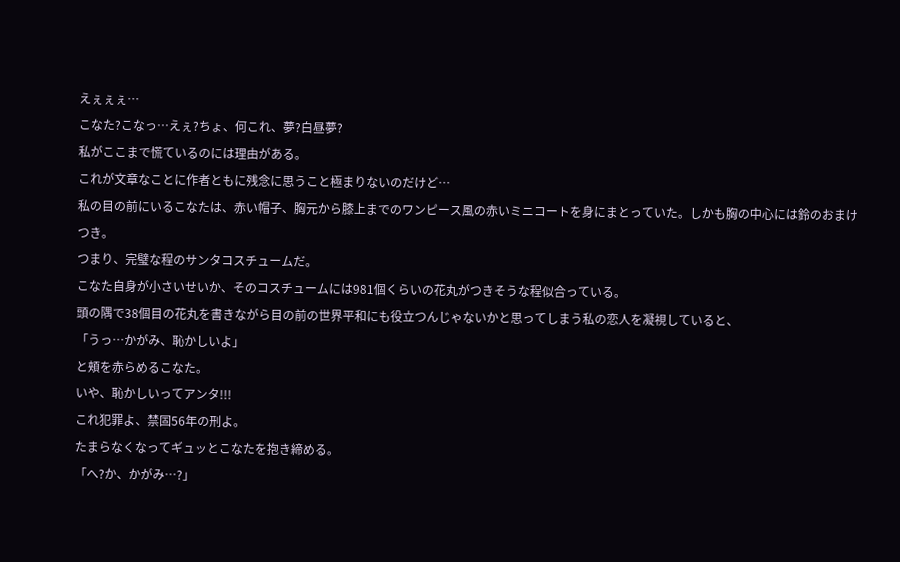えぇぇぇ…
こなた?こなっ…えぇ?ちょ、何これ、夢?白昼夢?
私がここまで慌ているのには理由がある。
これが文章なことに作者ともに残念に思うこと極まりないのだけど…
私の目の前にいるこなたは、赤い帽子、胸元から膝上までのワンピース風の赤いミニコートを身にまとっていた。しかも胸の中心には鈴のおまけつき。
つまり、完璧な程のサンタコスチュームだ。
こなた自身が小さいせいか、そのコスチュームには981個くらいの花丸がつきそうな程似合っている。
頭の隅で38個目の花丸を書きながら目の前の世界平和にも役立つんじゃないかと思ってしまう私の恋人を凝視していると、
「うっ…かがみ、恥かしいよ」
と頬を赤らめるこなた。
いや、恥かしいってアンタ!!!
これ犯罪よ、禁固56年の刑よ。
たまらなくなってギュッとこなたを抱き締める。
「へ?か、かがみ…?」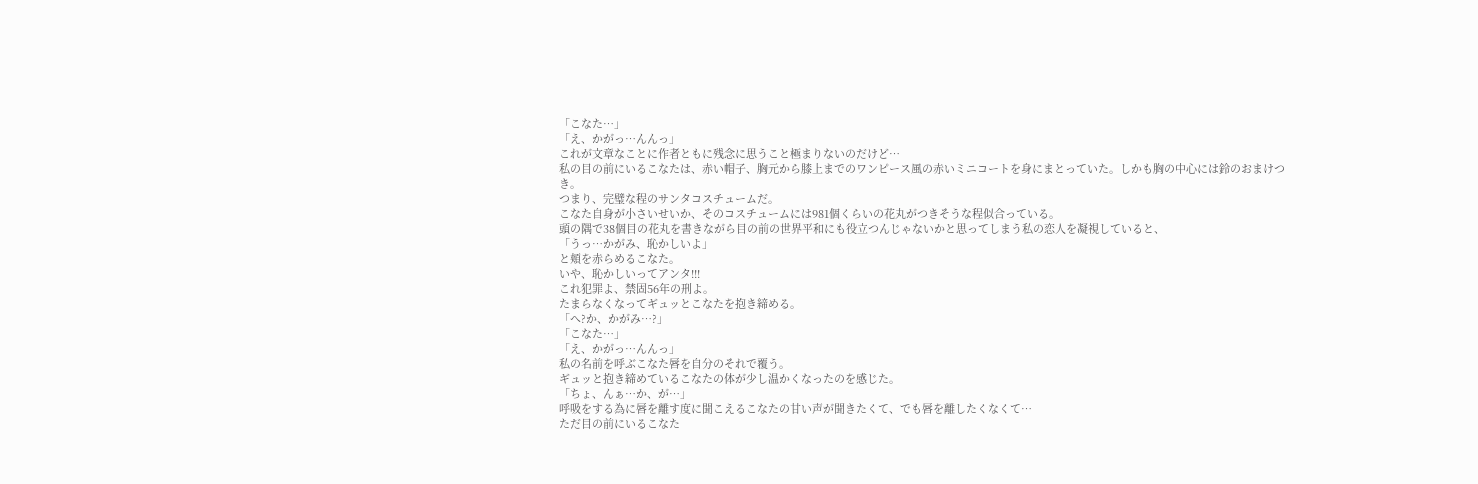「こなた…」
「え、かがっ…んんっ」
これが文章なことに作者ともに残念に思うこと極まりないのだけど…
私の目の前にいるこなたは、赤い帽子、胸元から膝上までのワンピース風の赤いミニコートを身にまとっていた。しかも胸の中心には鈴のおまけつき。
つまり、完璧な程のサンタコスチュームだ。
こなた自身が小さいせいか、そのコスチュームには981個くらいの花丸がつきそうな程似合っている。
頭の隅で38個目の花丸を書きながら目の前の世界平和にも役立つんじゃないかと思ってしまう私の恋人を凝視していると、
「うっ…かがみ、恥かしいよ」
と頬を赤らめるこなた。
いや、恥かしいってアンタ!!!
これ犯罪よ、禁固56年の刑よ。
たまらなくなってギュッとこなたを抱き締める。
「へ?か、かがみ…?」
「こなた…」
「え、かがっ…んんっ」
私の名前を呼ぶこなた唇を自分のそれで覆う。
ギュッと抱き締めているこなたの体が少し温かくなったのを感じた。
「ちょ、んぁ…か、が…」
呼吸をする為に唇を離す度に聞こえるこなたの甘い声が聞きたくて、でも唇を離したくなくて…
ただ目の前にいるこなた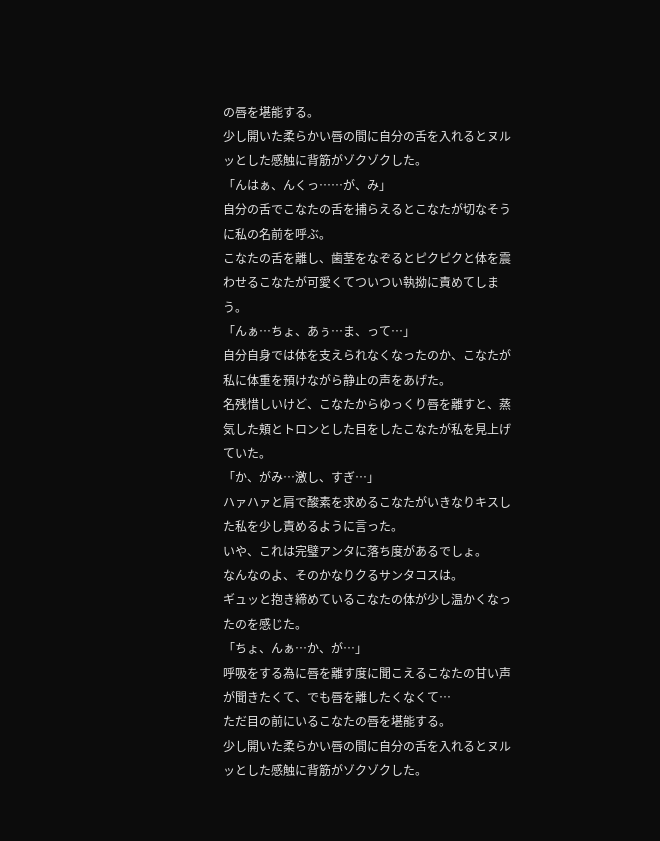の唇を堪能する。
少し開いた柔らかい唇の間に自分の舌を入れるとヌルッとした感触に背筋がゾクゾクした。
「んはぁ、んくっ……が、み」
自分の舌でこなたの舌を捕らえるとこなたが切なそうに私の名前を呼ぶ。
こなたの舌を離し、歯茎をなぞるとピクピクと体を震わせるこなたが可愛くてついつい執拗に責めてしまう。
「んぁ…ちょ、あぅ…ま、って…」
自分自身では体を支えられなくなったのか、こなたが私に体重を預けながら静止の声をあげた。
名残惜しいけど、こなたからゆっくり唇を離すと、蒸気した頬とトロンとした目をしたこなたが私を見上げていた。
「か、がみ…激し、すぎ…」
ハァハァと肩で酸素を求めるこなたがいきなりキスした私を少し責めるように言った。
いや、これは完璧アンタに落ち度があるでしょ。
なんなのよ、そのかなりクるサンタコスは。
ギュッと抱き締めているこなたの体が少し温かくなったのを感じた。
「ちょ、んぁ…か、が…」
呼吸をする為に唇を離す度に聞こえるこなたの甘い声が聞きたくて、でも唇を離したくなくて…
ただ目の前にいるこなたの唇を堪能する。
少し開いた柔らかい唇の間に自分の舌を入れるとヌルッとした感触に背筋がゾクゾクした。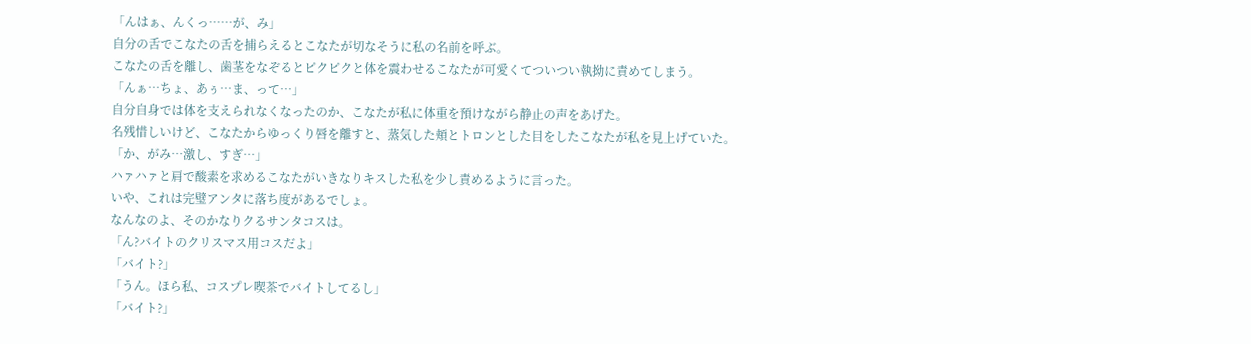「んはぁ、んくっ……が、み」
自分の舌でこなたの舌を捕らえるとこなたが切なそうに私の名前を呼ぶ。
こなたの舌を離し、歯茎をなぞるとピクピクと体を震わせるこなたが可愛くてついつい執拗に責めてしまう。
「んぁ…ちょ、あぅ…ま、って…」
自分自身では体を支えられなくなったのか、こなたが私に体重を預けながら静止の声をあげた。
名残惜しいけど、こなたからゆっくり唇を離すと、蒸気した頬とトロンとした目をしたこなたが私を見上げていた。
「か、がみ…激し、すぎ…」
ハァハァと肩で酸素を求めるこなたがいきなりキスした私を少し責めるように言った。
いや、これは完璧アンタに落ち度があるでしょ。
なんなのよ、そのかなりクるサンタコスは。
「ん?バイトのクリスマス用コスだよ」
「バイト?」
「うん。ほら私、コスプレ喫茶でバイトしてるし」
「バイト?」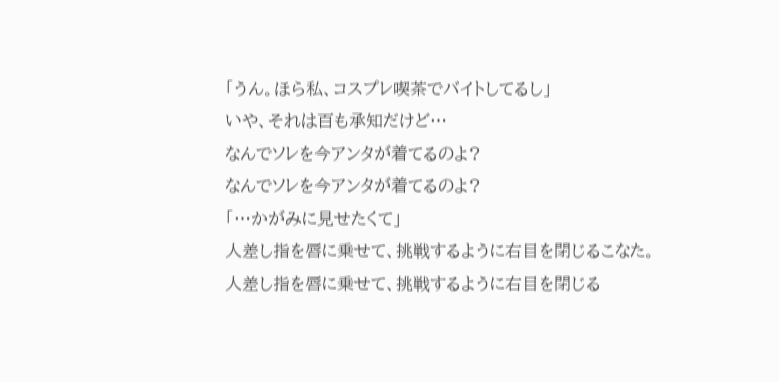「うん。ほら私、コスプレ喫茶でバイトしてるし」
いや、それは百も承知だけど…
なんでソレを今アンタが着てるのよ?
なんでソレを今アンタが着てるのよ?
「…かがみに見せたくて」
人差し指を唇に乗せて、挑戦するように右目を閉じるこなた。
人差し指を唇に乗せて、挑戦するように右目を閉じる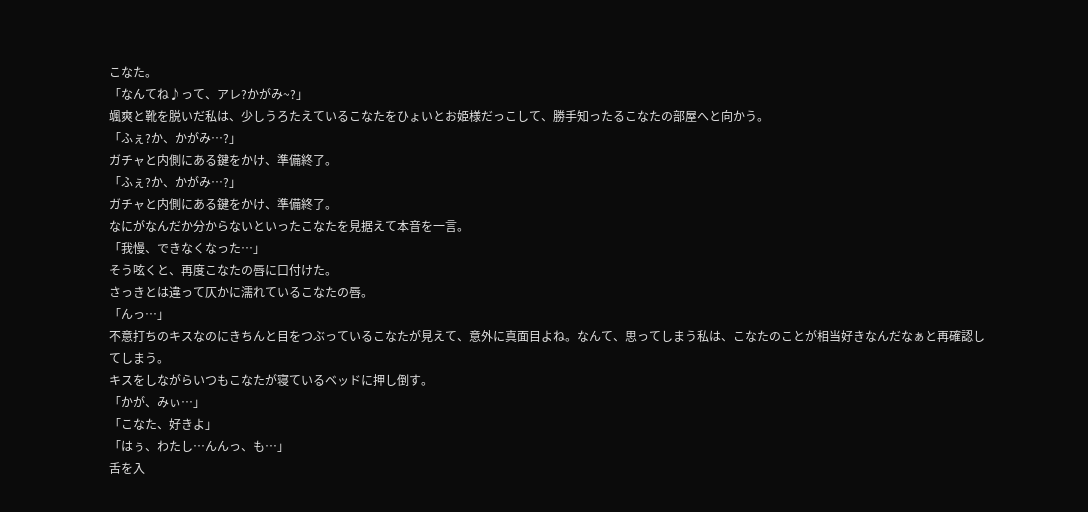こなた。
「なんてね♪って、アレ?かがみ~?」
颯爽と靴を脱いだ私は、少しうろたえているこなたをひょいとお姫様だっこして、勝手知ったるこなたの部屋へと向かう。
「ふぇ?か、かがみ…?」
ガチャと内側にある鍵をかけ、準備終了。
「ふぇ?か、かがみ…?」
ガチャと内側にある鍵をかけ、準備終了。
なにがなんだか分からないといったこなたを見据えて本音を一言。
「我慢、できなくなった…」
そう呟くと、再度こなたの唇に口付けた。
さっきとは違って仄かに濡れているこなたの唇。
「んっ…」
不意打ちのキスなのにきちんと目をつぶっているこなたが見えて、意外に真面目よね。なんて、思ってしまう私は、こなたのことが相当好きなんだなぁと再確認してしまう。
キスをしながらいつもこなたが寝ているベッドに押し倒す。
「かが、みぃ…」
「こなた、好きよ」
「はぅ、わたし…んんっ、も…」
舌を入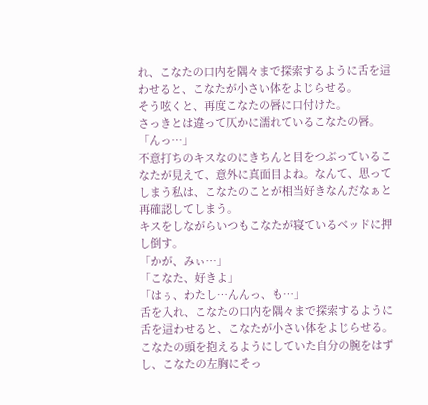れ、こなたの口内を隅々まで探索するように舌を這わせると、こなたが小さい体をよじらせる。
そう呟くと、再度こなたの唇に口付けた。
さっきとは違って仄かに濡れているこなたの唇。
「んっ…」
不意打ちのキスなのにきちんと目をつぶっているこなたが見えて、意外に真面目よね。なんて、思ってしまう私は、こなたのことが相当好きなんだなぁと再確認してしまう。
キスをしながらいつもこなたが寝ているベッドに押し倒す。
「かが、みぃ…」
「こなた、好きよ」
「はぅ、わたし…んんっ、も…」
舌を入れ、こなたの口内を隅々まで探索するように舌を這わせると、こなたが小さい体をよじらせる。
こなたの頭を抱えるようにしていた自分の腕をはずし、こなたの左胸にそっ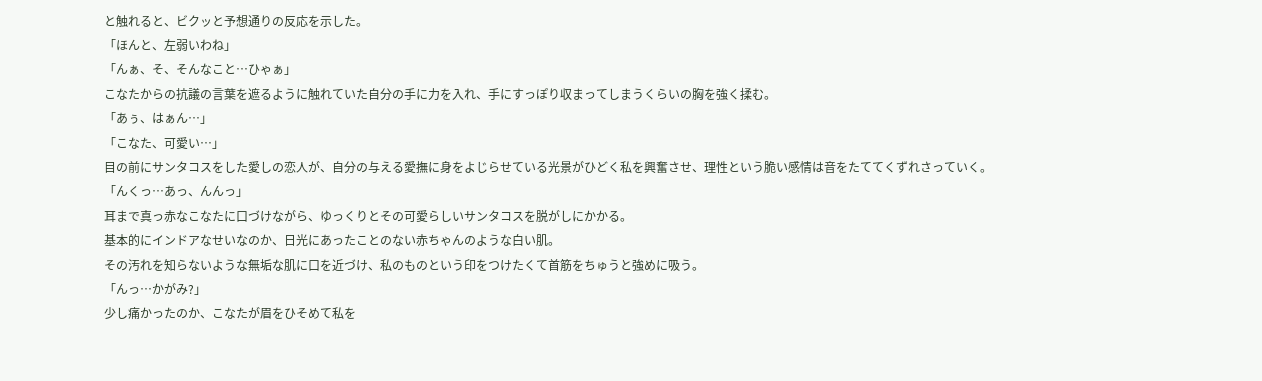と触れると、ビクッと予想通りの反応を示した。
「ほんと、左弱いわね」
「んぁ、そ、そんなこと…ひゃぁ」
こなたからの抗議の言葉を遮るように触れていた自分の手に力を入れ、手にすっぽり収まってしまうくらいの胸を強く揉む。
「あぅ、はぁん…」
「こなた、可愛い…」
目の前にサンタコスをした愛しの恋人が、自分の与える愛撫に身をよじらせている光景がひどく私を興奮させ、理性という脆い感情は音をたててくずれさっていく。
「んくっ…あっ、んんっ」
耳まで真っ赤なこなたに口づけながら、ゆっくりとその可愛らしいサンタコスを脱がしにかかる。
基本的にインドアなせいなのか、日光にあったことのない赤ちゃんのような白い肌。
その汚れを知らないような無垢な肌に口を近づけ、私のものという印をつけたくて首筋をちゅうと強めに吸う。
「んっ…かがみ?」
少し痛かったのか、こなたが眉をひそめて私を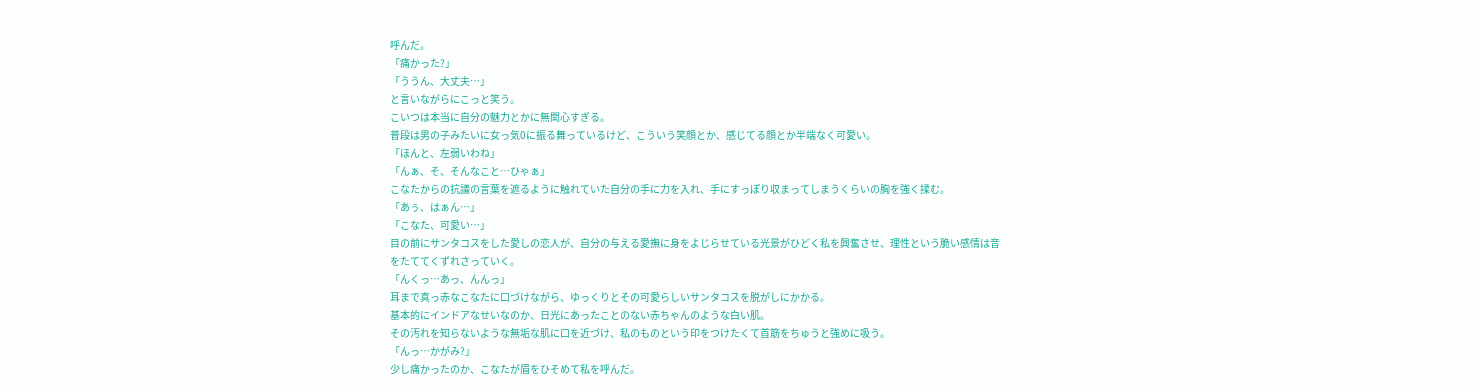呼んだ。
「痛かった?」
「ううん、大丈夫…」
と言いながらにこっと笑う。
こいつは本当に自分の魅力とかに無関心すぎる。
普段は男の子みたいに女っ気0に振る舞っているけど、こういう笑顔とか、感じてる顔とか半端なく可愛い。
「ほんと、左弱いわね」
「んぁ、そ、そんなこと…ひゃぁ」
こなたからの抗議の言葉を遮るように触れていた自分の手に力を入れ、手にすっぽり収まってしまうくらいの胸を強く揉む。
「あぅ、はぁん…」
「こなた、可愛い…」
目の前にサンタコスをした愛しの恋人が、自分の与える愛撫に身をよじらせている光景がひどく私を興奮させ、理性という脆い感情は音をたててくずれさっていく。
「んくっ…あっ、んんっ」
耳まで真っ赤なこなたに口づけながら、ゆっくりとその可愛らしいサンタコスを脱がしにかかる。
基本的にインドアなせいなのか、日光にあったことのない赤ちゃんのような白い肌。
その汚れを知らないような無垢な肌に口を近づけ、私のものという印をつけたくて首筋をちゅうと強めに吸う。
「んっ…かがみ?」
少し痛かったのか、こなたが眉をひそめて私を呼んだ。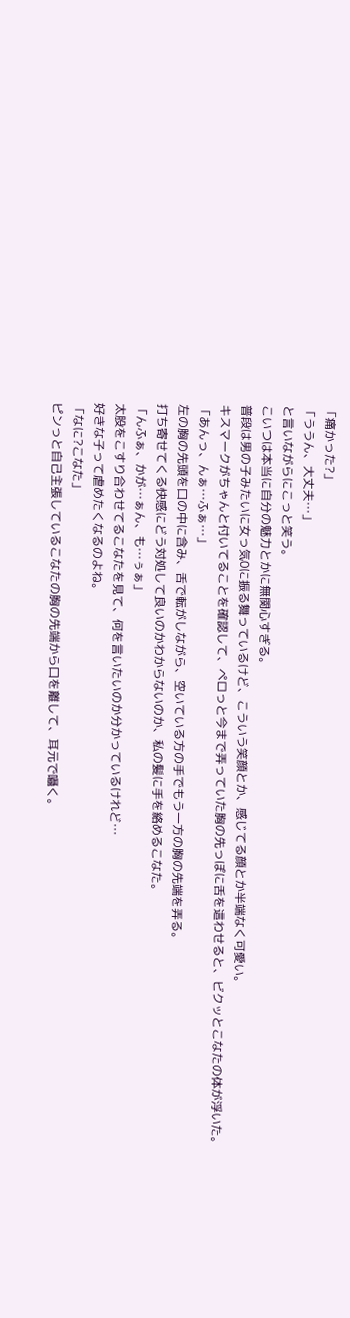「痛かった?」
「ううん、大丈夫…」
と言いながらにこっと笑う。
こいつは本当に自分の魅力とかに無関心すぎる。
普段は男の子みたいに女っ気0に振る舞っているけど、こういう笑顔とか、感じてる顔とか半端なく可愛い。
キスマークがちゃんと付いてることを確認して、ペロっと今まで弄っていた胸の先っぽに舌を這わせると、ビクッとこなたの体が浮いた。
「あんっ、んぁ…ふぁ…」
左の胸の先頭を口の中に含み、舌で転がしながら、空いている方の手でもう一方の胸の先端を弄る。
打ち寄せてくる快感にどう対処して良いのかわからないのか、私の髪に手を絡めるこなた。
「んふぁ、かが…ぁん、も…ぅぁ」
太股をこすり合わせてるこなたを見て、何を言いたいのか分かっているけれど…
好きな子って虐めたくなるのよね。
「なに?こなた」
ピンっと自己主張しているこなたの胸の先端から口を離して、耳元で囁く。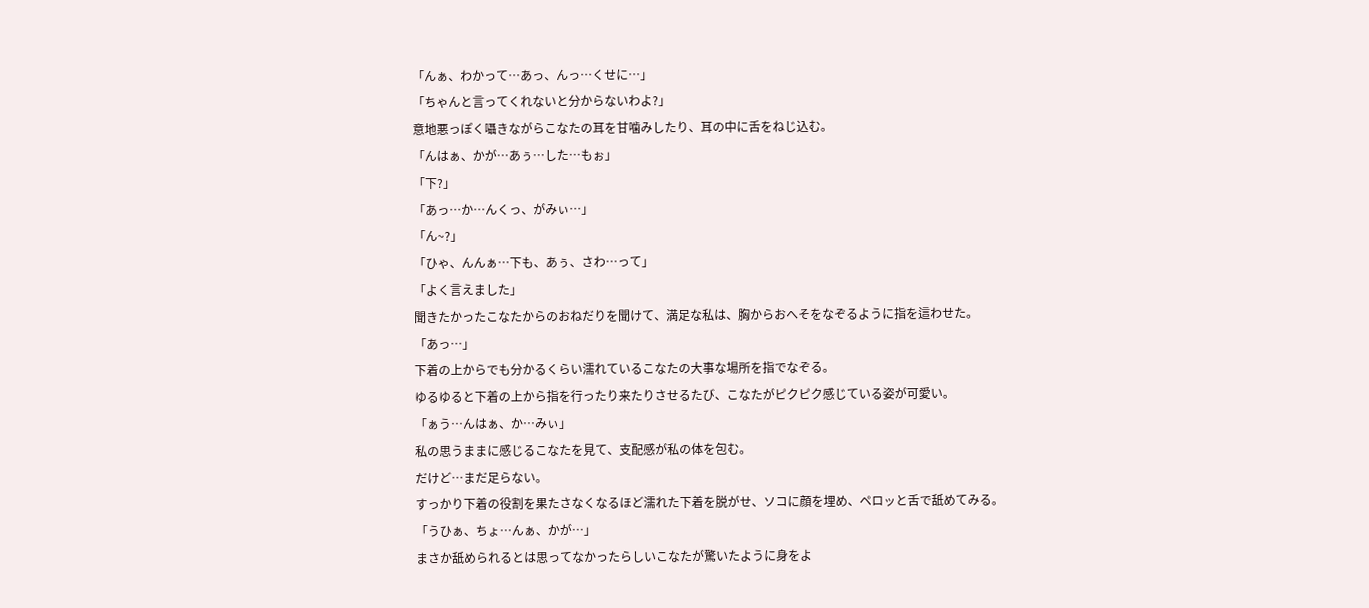「んぁ、わかって…あっ、んっ…くせに…」
「ちゃんと言ってくれないと分からないわよ?」
意地悪っぽく囁きながらこなたの耳を甘噛みしたり、耳の中に舌をねじ込む。
「んはぁ、かが…あぅ…した…もぉ」
「下?」
「あっ…か…んくっ、がみぃ…」
「ん~?」
「ひゃ、んんぁ…下も、あぅ、さわ…って」
「よく言えました」
聞きたかったこなたからのおねだりを聞けて、満足な私は、胸からおへそをなぞるように指を這わせた。
「あっ…」
下着の上からでも分かるくらい濡れているこなたの大事な場所を指でなぞる。
ゆるゆると下着の上から指を行ったり来たりさせるたび、こなたがピクピク感じている姿が可愛い。
「ぁう…んはぁ、か…みぃ」
私の思うままに感じるこなたを見て、支配感が私の体を包む。
だけど…まだ足らない。
すっかり下着の役割を果たさなくなるほど濡れた下着を脱がせ、ソコに顔を埋め、ペロッと舌で舐めてみる。
「うひぁ、ちょ…んぁ、かが…」
まさか舐められるとは思ってなかったらしいこなたが驚いたように身をよ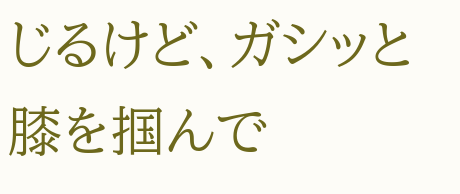じるけど、ガシッと膝を掴んで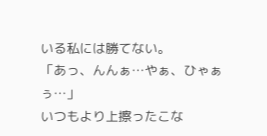いる私には勝てない。
「あっ、んんぁ…やぁ、ひゃぁぅ…」
いつもより上擦ったこな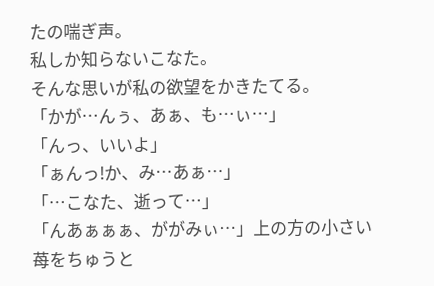たの喘ぎ声。
私しか知らないこなた。
そんな思いが私の欲望をかきたてる。
「かが…んぅ、あぁ、も…ぃ…」
「んっ、いいよ」
「ぁんっ!か、み…あぁ…」
「…こなた、逝って…」
「んあぁぁぁ、ががみぃ…」上の方の小さい苺をちゅうと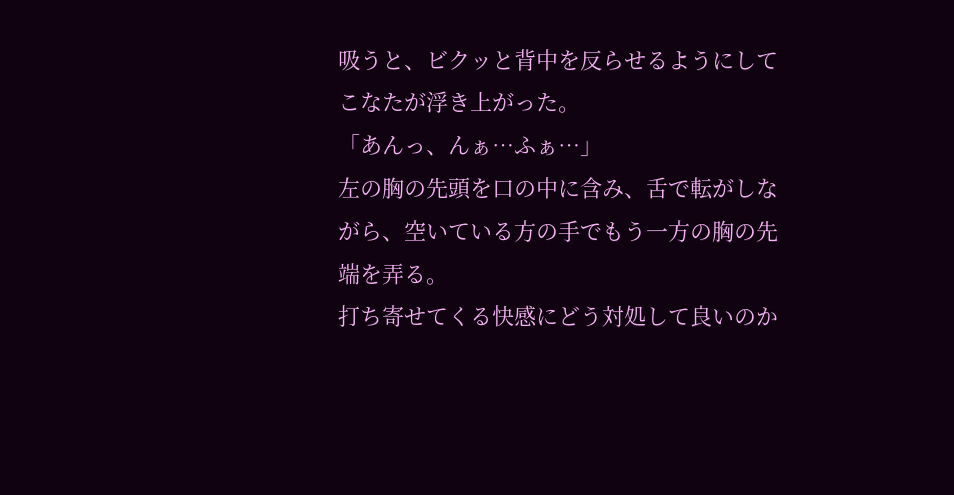吸うと、ビクッと背中を反らせるようにしてこなたが浮き上がった。
「あんっ、んぁ…ふぁ…」
左の胸の先頭を口の中に含み、舌で転がしながら、空いている方の手でもう一方の胸の先端を弄る。
打ち寄せてくる快感にどう対処して良いのか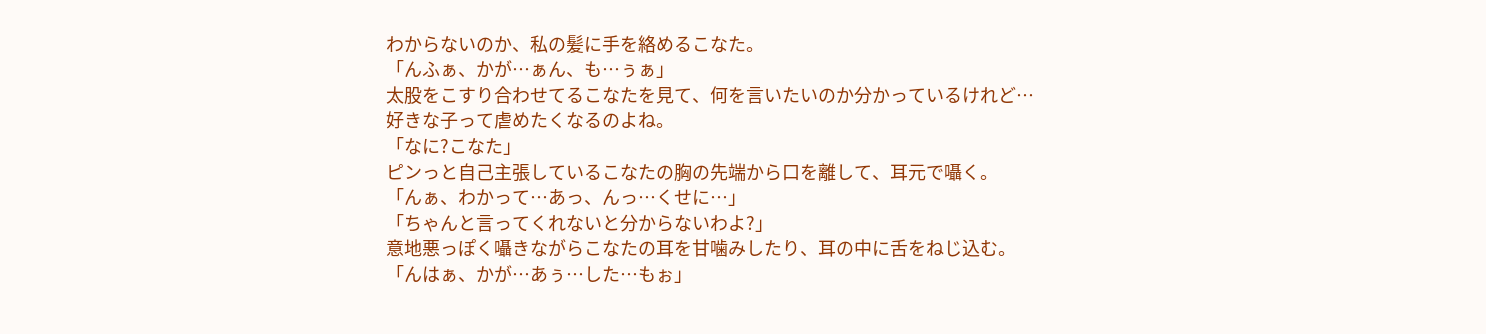わからないのか、私の髪に手を絡めるこなた。
「んふぁ、かが…ぁん、も…ぅぁ」
太股をこすり合わせてるこなたを見て、何を言いたいのか分かっているけれど…
好きな子って虐めたくなるのよね。
「なに?こなた」
ピンっと自己主張しているこなたの胸の先端から口を離して、耳元で囁く。
「んぁ、わかって…あっ、んっ…くせに…」
「ちゃんと言ってくれないと分からないわよ?」
意地悪っぽく囁きながらこなたの耳を甘噛みしたり、耳の中に舌をねじ込む。
「んはぁ、かが…あぅ…した…もぉ」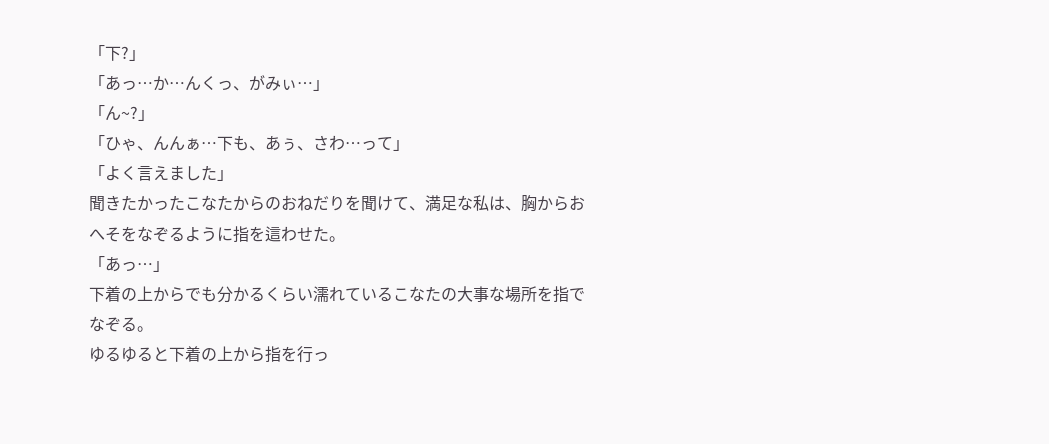「下?」
「あっ…か…んくっ、がみぃ…」
「ん~?」
「ひゃ、んんぁ…下も、あぅ、さわ…って」
「よく言えました」
聞きたかったこなたからのおねだりを聞けて、満足な私は、胸からおへそをなぞるように指を這わせた。
「あっ…」
下着の上からでも分かるくらい濡れているこなたの大事な場所を指でなぞる。
ゆるゆると下着の上から指を行っ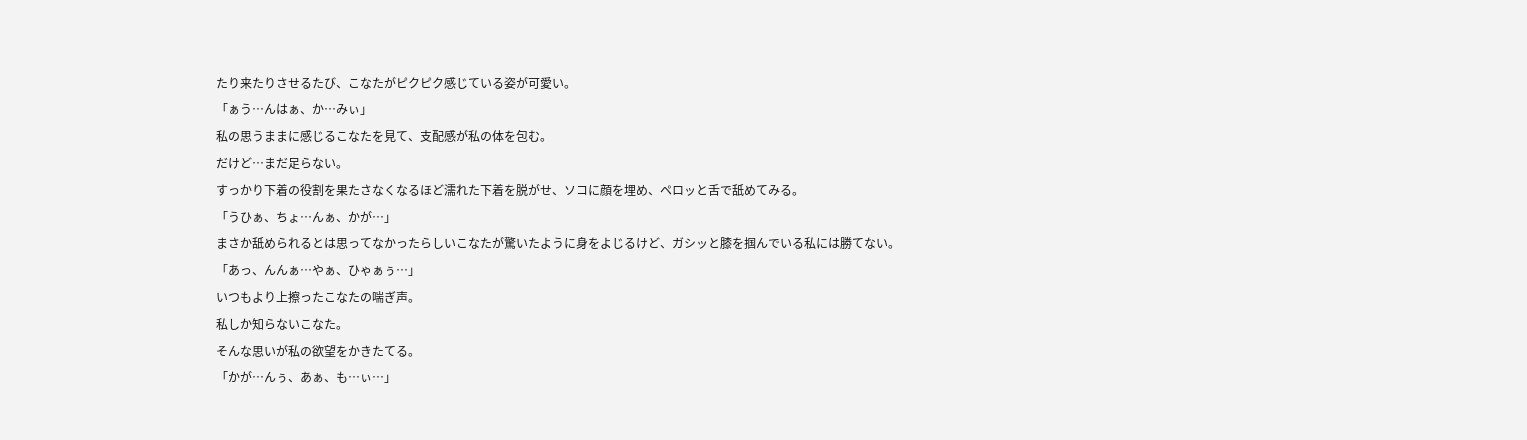たり来たりさせるたび、こなたがピクピク感じている姿が可愛い。
「ぁう…んはぁ、か…みぃ」
私の思うままに感じるこなたを見て、支配感が私の体を包む。
だけど…まだ足らない。
すっかり下着の役割を果たさなくなるほど濡れた下着を脱がせ、ソコに顔を埋め、ペロッと舌で舐めてみる。
「うひぁ、ちょ…んぁ、かが…」
まさか舐められるとは思ってなかったらしいこなたが驚いたように身をよじるけど、ガシッと膝を掴んでいる私には勝てない。
「あっ、んんぁ…やぁ、ひゃぁぅ…」
いつもより上擦ったこなたの喘ぎ声。
私しか知らないこなた。
そんな思いが私の欲望をかきたてる。
「かが…んぅ、あぁ、も…ぃ…」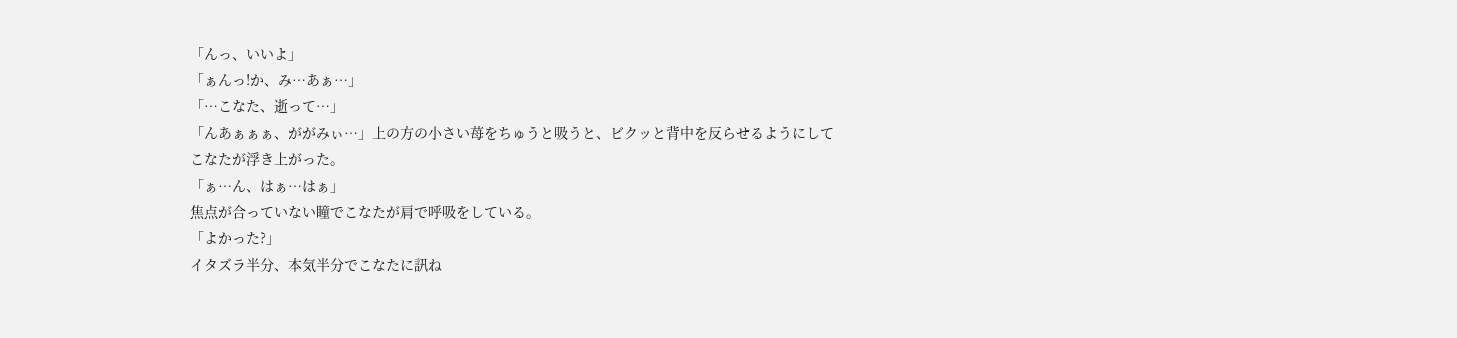「んっ、いいよ」
「ぁんっ!か、み…あぁ…」
「…こなた、逝って…」
「んあぁぁぁ、ががみぃ…」上の方の小さい苺をちゅうと吸うと、ビクッと背中を反らせるようにしてこなたが浮き上がった。
「ぁ…ん、はぁ…はぁ」
焦点が合っていない瞳でこなたが肩で呼吸をしている。
「よかった?」
イタズラ半分、本気半分でこなたに訊ね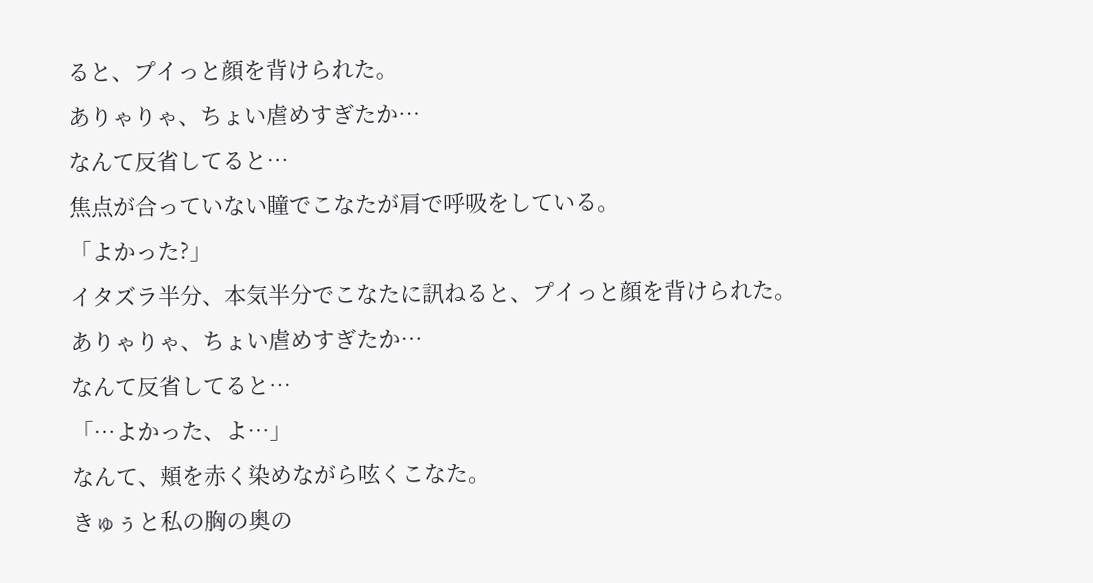ると、プイっと顔を背けられた。
ありゃりゃ、ちょい虐めすぎたか…
なんて反省してると…
焦点が合っていない瞳でこなたが肩で呼吸をしている。
「よかった?」
イタズラ半分、本気半分でこなたに訊ねると、プイっと顔を背けられた。
ありゃりゃ、ちょい虐めすぎたか…
なんて反省してると…
「…よかった、よ…」
なんて、頬を赤く染めながら呟くこなた。
きゅぅと私の胸の奥の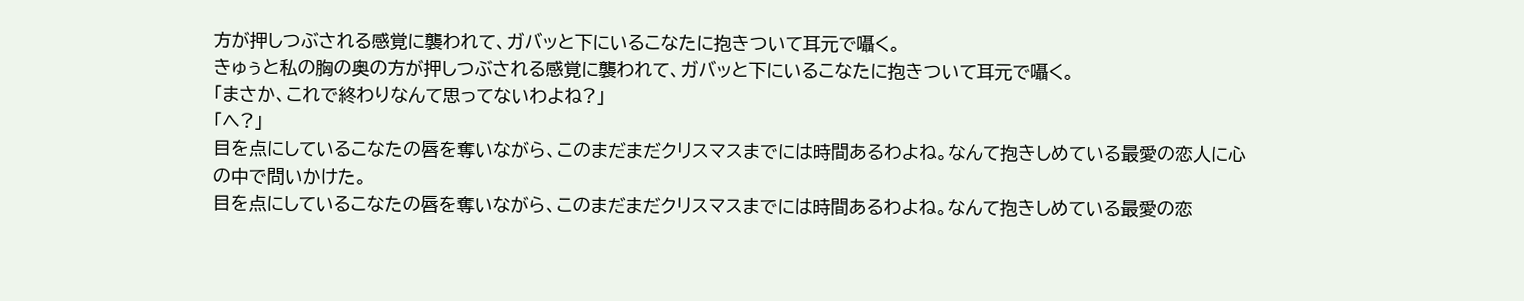方が押しつぶされる感覚に襲われて、ガバッと下にいるこなたに抱きついて耳元で囁く。
きゅぅと私の胸の奥の方が押しつぶされる感覚に襲われて、ガバッと下にいるこなたに抱きついて耳元で囁く。
「まさか、これで終わりなんて思ってないわよね?」
「へ?」
目を点にしているこなたの唇を奪いながら、このまだまだクリスマスまでには時間あるわよね。なんて抱きしめている最愛の恋人に心の中で問いかけた。
目を点にしているこなたの唇を奪いながら、このまだまだクリスマスまでには時間あるわよね。なんて抱きしめている最愛の恋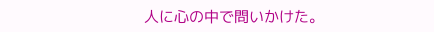人に心の中で問いかけた。